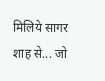मिलिये सागर शाह से... जो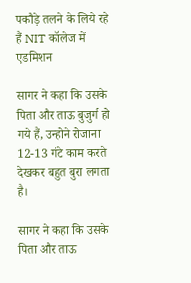पकौड़े तलने के लिये रहे हैं NIT कॉलेज में एडमिशन

सागर ने कहा कि उसके पिता और ताऊ बुजुर्ग हो गये हैं, उन्होने रोजाना 12-13 गंटे काम करते देखकर बहुत बुरा लगता है।

सागर ने कहा कि उसके पिता और ताऊ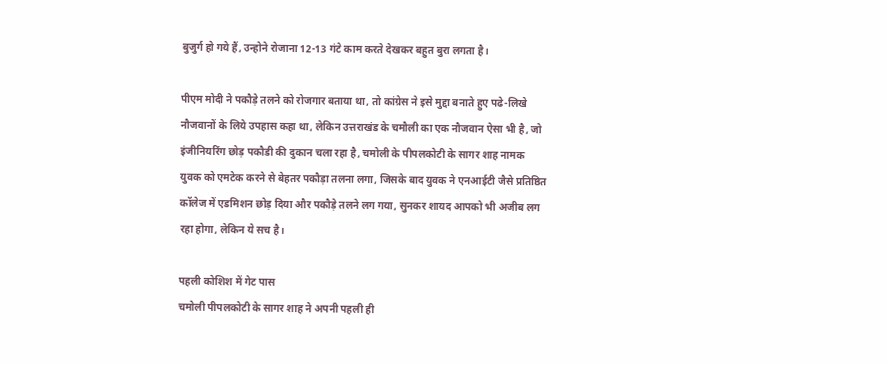बुजुर्ग हो गये हैं, उन्होने रोजाना 12-13 गंटे काम करते देखकर बहुत बुरा लगता है।

पीएम मोदी ने पकौड़े तलने को रोजगार बताया था, तो कांग्रेस ने इसे मुद्दा बनाते हुए पढे-लिखे नौजवानों के लिये उपहास कहा था, लेकिन उत्तराखंड के चमौली का एक नौजवान ऐसा भी है, जो इंजीनियरिंग छोड़ पकौडी की दुकान चला रहा है, चमोली के पीपलकोटी के सागर शाह नामक युवक को एमटेक करने से बेहतर पकौड़ा तलना लगा, जिसके बाद युवक ने एनआईटी जैसे प्रतिष्ठित कॉलेज में एडमिशन छोड़ दिया और पकौड़े तलने लग गया, सुनकर शायद आपको भी अजीब लग रहा होगा, लेकिन ये सच है।

पहली कोशिश में गेट पास
चमोली पीपलकोटी के सागर शाह ने अपनी पहली ही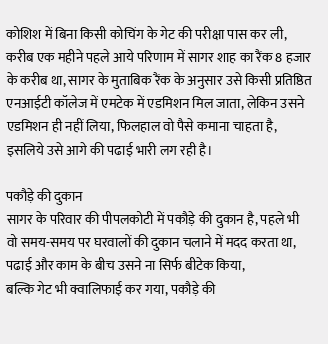कोशिश में बिना किसी कोचिंग के गेट की परीक्षा पास कर ली, करीब एक महीने पहले आये परिणाम में सागर शाह का रैंक 8 हजार के करीब था, सागर के मुताबिक रैंक के अनुसार उसे किसी प्रतिष्ठित एनआईटी कॉलेज में एमटेक में एडमिशन मिल जाता, लेकिन उसने एडमिशन ही नहीं लिया, फिलहाल वो पैसे कमाना चाहता है, इसलिये उसे आगे की पढाई भारी लग रही है।

पकौड़े की दुकान
सागर के परिवार की पीपलकोटी में पकौड़े की दुकान है, पहले भी वो समय-समय पर घरवालों की दुकान चलाने में मदद करता था, पढाई और काम के बीच उसने ना सिर्फ बीटेक किया,
बल्कि गेट भी क्वालिफाई कर गया, पकौड़े की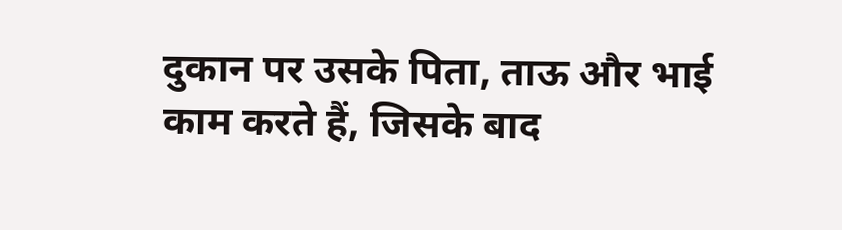दुकान पर उसके पिता, ताऊ और भाई काम करते हैं, जिसके बाद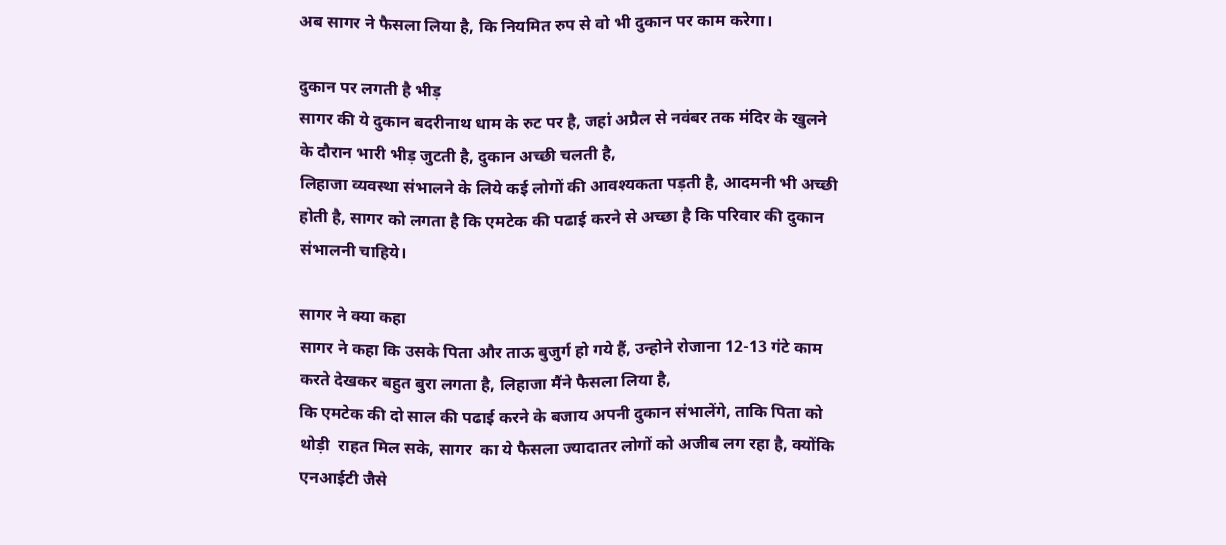अब सागर ने फैसला लिया है, कि नियमित रुप से वो भी दुकान पर काम करेगा।

दुकान पर लगती है भीड़
सागर की ये दुकान बदरीनाथ धाम के रुट पर है, जहां अप्रैल से नवंबर तक मंदिर के खुलने के दौरान भारी भीड़ जुटती है, दुकान अच्छी चलती है,
लिहाजा व्यवस्था संभालने के लिये कई लोगों की आवश्यकता पड़ती है, आदमनी भी अच्छी होती है, सागर को लगता है कि एमटेक की पढाई करने से अच्छा है कि परिवार की दुकान संभालनी चाहिये।

सागर ने क्या कहा
सागर ने कहा कि उसके पिता और ताऊ बुजुर्ग हो गये हैं, उन्होने रोजाना 12-13 गंटे काम करते देखकर बहुत बुरा लगता है, लिहाजा मैंने फैसला लिया है,
कि एमटेक की दो साल की पढाई करने के बजाय अपनी दुकान संभालेंगे, ताकि पिता को थोड़ी  राहत मिल सके, सागर  का ये फैसला ज्यादातर लोगों को अजीब लग रहा है, क्योंकि एनआईटी जैसे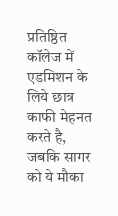प्रतिष्ठित कॉलेज में एडमिशन के लिये छात्र काफी मेहनत करते है, जबकि सागर को ये मौका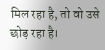मिल रहा है, तो वो उसे छोड़ रहा है।